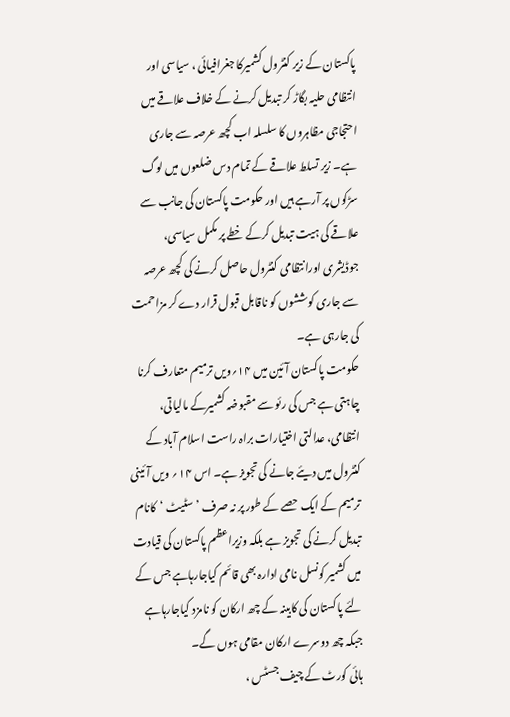پاکستان کے زیر کنٹرول کشمیرکا جغرافیائی ، سیاسی اور انتظامی حلیہ بگاڑ کر تبدیل کرنے کے خلاف علاقے میں احتجاجی مظاہروں کا سلسلہ اب کچھ عرصہ سے جاری ہے۔ زیر تسلط علاقے کے تمام دس ضلعوں میں لوگ سڑکوں پر آرہے ہیں اور حکومت پاکستان کی جانب سے علاقے کی ہیت تبدیل کرکے خطے پر مکمل سیاسی، جوڈیشری اورانتظامی کنٹرول حاصل کرنے کی کچھ عرصہ سے جاری کوششوں کو ناقابل قبول قرار دے کر مزاحمت کی جارہی ہے۔
حکومت پاکستان آئین میں ۱۴؍ویں ترمیم متعارف کرنا چاہتی ہے جس کی رئو سے مقبوضہ کشمیرکے مالیاتی، انتظامی، عدالتی اختیارات براہ راست اسلام آباد کے کنٹرول میں دیئے جانے کی تجویز ہے۔ اس ۱۴؍ ویں آئینی ترمیم کے ایک حصے کے طور پر نہ صرف ’سٹیٹ ‘کانام تبدیل کرنے کی تجویز ہے بلکہ وزیراعظم پاکستان کی قیادت میں کشمیر کونسل نامی ادارہ بھی قائم کیاجارہاہے جس کے لئے پاکستان کی کابینہ کے چھ ارکان کو نامزد کیاجارہاہے جبکہ چھ دوسرے ارکان مقامی ہوں گے۔
ہائی کورٹ کے چیف جسٹس ،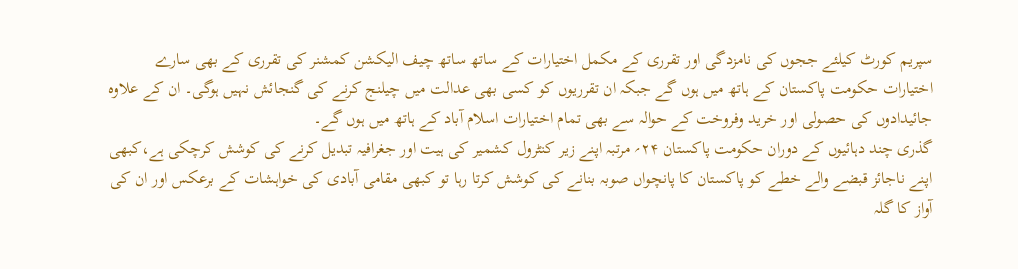سپریم کورٹ کیلئے ججوں کی نامزدگی اور تقرری کے مکمل اختیارات کے ساتھ ساتھ چیف الیکشن کمشنر کی تقرری کے بھی سارے اختیارات حکومت پاکستان کے ہاتھ میں ہوں گے جبکہ ان تقرریوں کو کسی بھی عدالت میں چیلنج کرنے کی گنجائش نہیں ہوگی۔ ان کے علاوہ جائیدادوں کی حصولی اور خرید وفروخت کے حوالہ سے بھی تمام اختیارات اسلام آباد کے ہاتھ میں ہوں گے۔
گذری چند دہائیوں کے دوران حکومت پاکستان ۲۴؍ مرتبہ اپنے زیر کنٹرول کشمیر کی ہیت اور جغرافیہ تبدیل کرنے کی کوشش کرچکی ہے،کبھی اپنے ناجائز قبضے والے خطے کو پاکستان کا پانچواں صوبہ بنانے کی کوشش کرتا رہا تو کبھی مقامی آبادی کی خواہشات کے برعکس اور ان کی آواز کا گلہ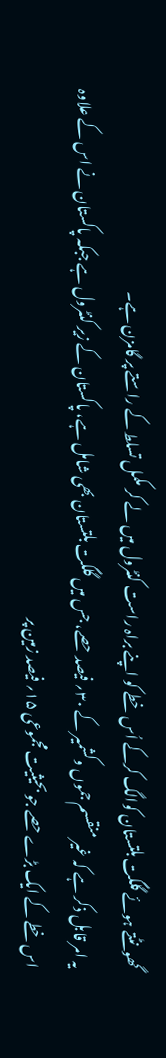گھونٹتے ہوئے گلگت بلتستان کوالگ کرکے اُس خطے کو اپنے براہ راست کنٹرول میں لے کر مکمل تسلط کے راستے پر گامزن ہے۔
یہ امر قابل ذکر ہے کہ غیر منقسم جموں وکشمیر کے ۳۰؍ فیصد حصے، جس میں گلگت بلتستان بھی شامل ہے، پاکستان کے زیر کنٹرول ہے جبکہ پاکستان نے اس کے علاوہ اس خطے کے ایک بڑے حصے جو بحیثیت مجموعی ۱۵؍ فیصد زمین پر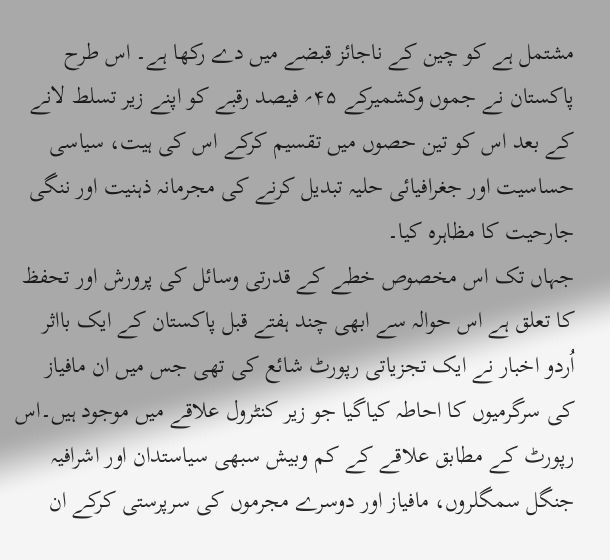مشتمل ہے کو چین کے ناجائز قبضے میں دے رکھا ہے۔ اس طرح پاکستان نے جموں وکشمیرکے ۴۵؍ فیصد رقبے کو اپنے زیر تسلط لانے کے بعد اس کو تین حصوں میں تقسیم کرکے اس کی ہیت، سیاسی حساسیت اور جغرافیائی حلیہ تبدیل کرنے کی مجرمانہ ذہنیت اور ننگی جارحیت کا مظاہرہ کیا۔
جہاں تک اس مخصوص خطے کے قدرتی وسائل کی پرورش اور تحفظ کا تعلق ہے اس حوالہ سے ابھی چند ہفتے قبل پاکستان کے ایک بااثر اُردو اخبار نے ایک تجزیاتی رپورٹ شائع کی تھی جس میں ان مافیاز کی سرگرمیوں کا احاطہ کیاگیا جو زیر کنٹرول علاقے میں موجود ہیں۔اس رپورٹ کے مطابق علاقے کے کم وبیش سبھی سیاستدان اور اشرافیہ جنگل سمگلروں، مافیاز اور دوسرے مجرموں کی سرپرستی کرکے ان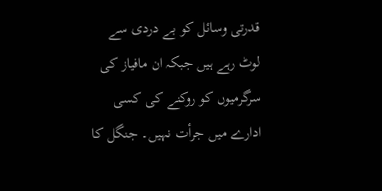قدرتی وسائل کو بے دردی سے لوٹ رہے ہیں جبکہ ان مافیاز کی سرگرمیوں کو روکنے کی کسی ادارے میں جرأت نہیں۔ جنگل کا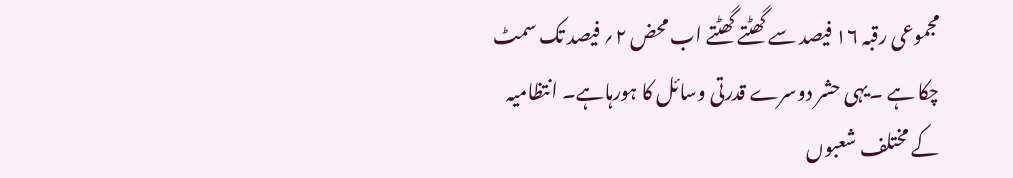مجموعی رقبہ ۱۶ فیصد سے گھٹتے گھٹتے اب محض ۲؍ فیصد تک سمٹ چکا ہے ۔یہی حشر دوسرے قدرتی وسائل کا ہورہاہے۔ انتظامیہ کے مختلف شعبوں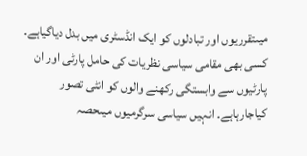میںتقرریوں اور تبادلوں کو ایک انڈسٹری میں بدل دیاگیاہے۔
کسی بھی مقامی سیاسی نظریات کی حامل پارٹی اور ان پارٹیوں سے وابستگی رکھنے والوں کو انٹی تصور کیاجارہاہے۔ انہیں سیاسی سرگرمیوں میںحصہ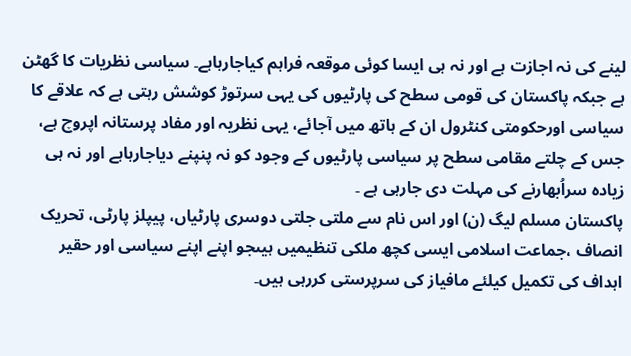لینے کی نہ اجازت ہے اور نہ ہی ایسا کوئی موقعہ فراہم کیاجارہاہے۔ سیاسی نظریات کا گھٹن ہے جبکہ پاکستان کی قومی سطح کی پارٹیوں کی یہی سرتوڑ کوشش رہتی ہے کہ علاقے کا سیاسی اورحکومتی کنٹرول ان کے ہاتھ میں آجائے، یہی نظریہ اور مفاد پرستانہ اپروچ ہے، جس کے چلتے مقامی سطح پر سیاسی پارٹیوں کے وجود کو نہ پنپنے دیاجارہاہے اور نہ ہی زیادہ سراُبھارنے کی مہلت دی جارہی ہے ۔
پاکستان مسلم لیگ (ن) اور اس نام سے ملتی جلتی دوسری پارٹیاں، پیپلز پارٹی، تحریک انصاف ،جماعت اسلامی ایسی کچھ ملکی تنظیمیں ہیںجو اپنے اپنے سیاسی اور حقیر اہداف کی تکمیل کیلئے مافیاز کی سرپرستی کررہی ہیں۔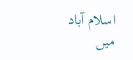اسلام آباد میں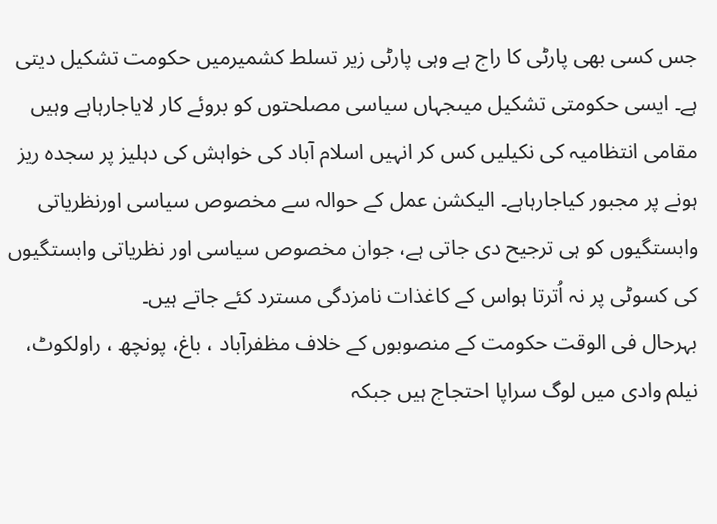جس کسی بھی پارٹی کا راج ہے وہی پارٹی زیر تسلط کشمیرمیں حکومت تشکیل دیتی ہے۔ ایسی حکومتی تشکیل میںجہاں سیاسی مصلحتوں کو بروئے کار لایاجارہاہے وہیں مقامی انتظامیہ کی نکیلیں کس کر انہیں اسلام آباد کی خواہش کی دہلیز پر سجدہ ریز ہونے پر مجبور کیاجارہاہے۔ الیکشن عمل کے حوالہ سے مخصوص سیاسی اورنظریاتی وابستگیوں کو ہی ترجیح دی جاتی ہے، جوان مخصوص سیاسی اور نظریاتی وابستگیوں کی کسوٹی پر نہ اُترتا ہواس کے کاغذات نامزدگی مسترد کئے جاتے ہیں۔
بہرحال فی الوقت حکومت کے منصوبوں کے خلاف مظفرآباد ، باغ، پونچھ ، راولکوٹ، نیلم وادی میں لوگ سراپا احتجاج ہیں جبکہ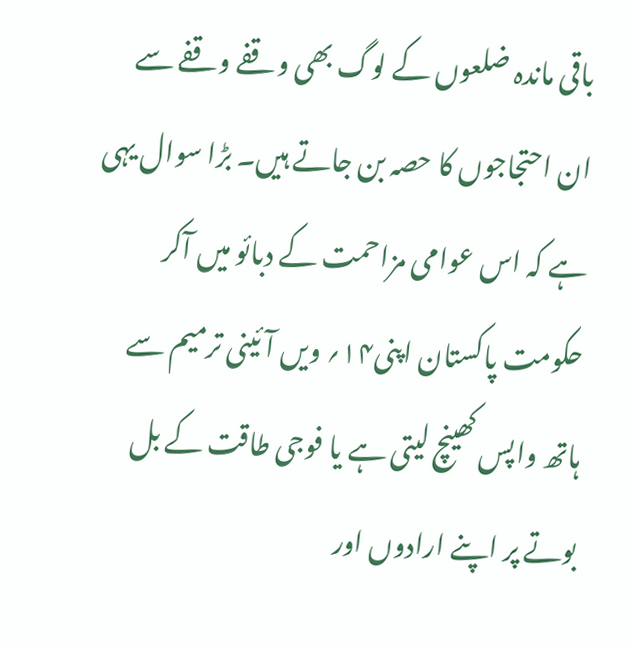باقی ماندہ ضلعوں کے لوگ بھی وقفے وقفے سے ان احتجاجوں کا حصہ بن جاتے ہیں۔ بڑا سوال یہی ہے کہ اس عوامی مزاحمت کے دبائو میں آکر حکومت پاکستان اپنی۱۴؍ ویں آئینی ترمیم سے ہاتھ واپس کھینچ لیتی ہے یا فوجی طاقت کے بل بوتے پر اپنے ارادوں اور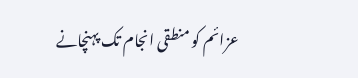عزائم کو منطقی انجام تک پہنچانے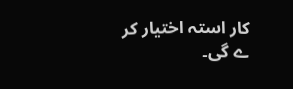کار استہ اختیار کر ے گی۔